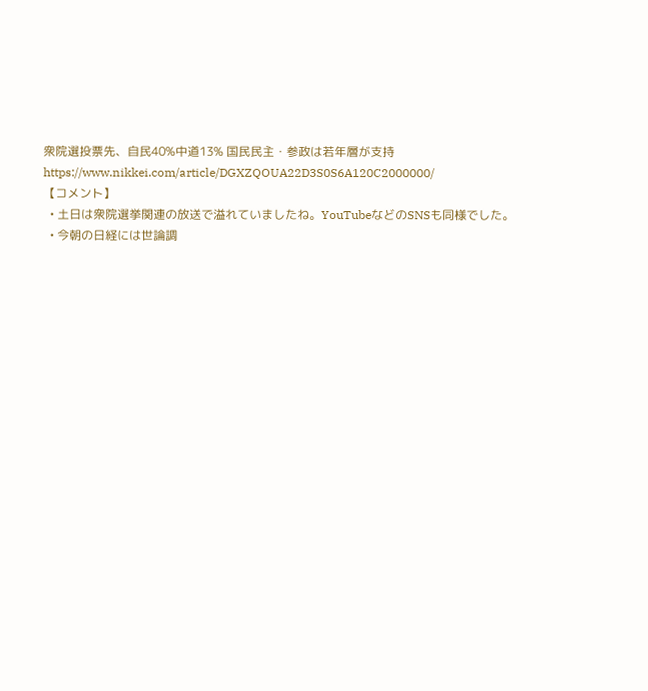衆院選投票先、自民40%中道13% 国民民主・参政は若年層が支持https://www.nikkei.com/article/DGXZQOUA22D3S0S6A120C2000000/
【コメント】
  • 土日は衆院選挙関連の放送で溢れていましたね。YouTubeなどのSNSも同様でした。
  • 今朝の日経には世論調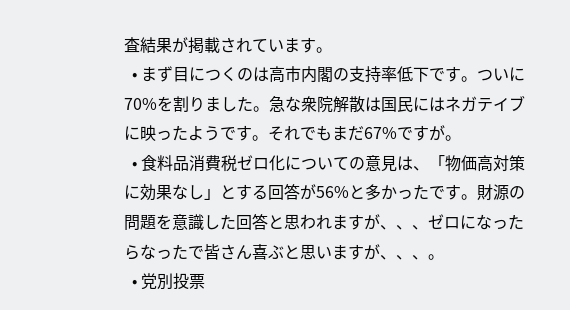査結果が掲載されています。
  • まず目につくのは高市内閣の支持率低下です。ついに70%を割りました。急な衆院解散は国民にはネガテイブに映ったようです。それでもまだ67%ですが。
  • 食料品消費税ゼロ化についての意見は、「物価高対策に効果なし」とする回答が56%と多かったです。財源の問題を意識した回答と思われますが、、、ゼロになったらなったで皆さん喜ぶと思いますが、、、。
  • 党別投票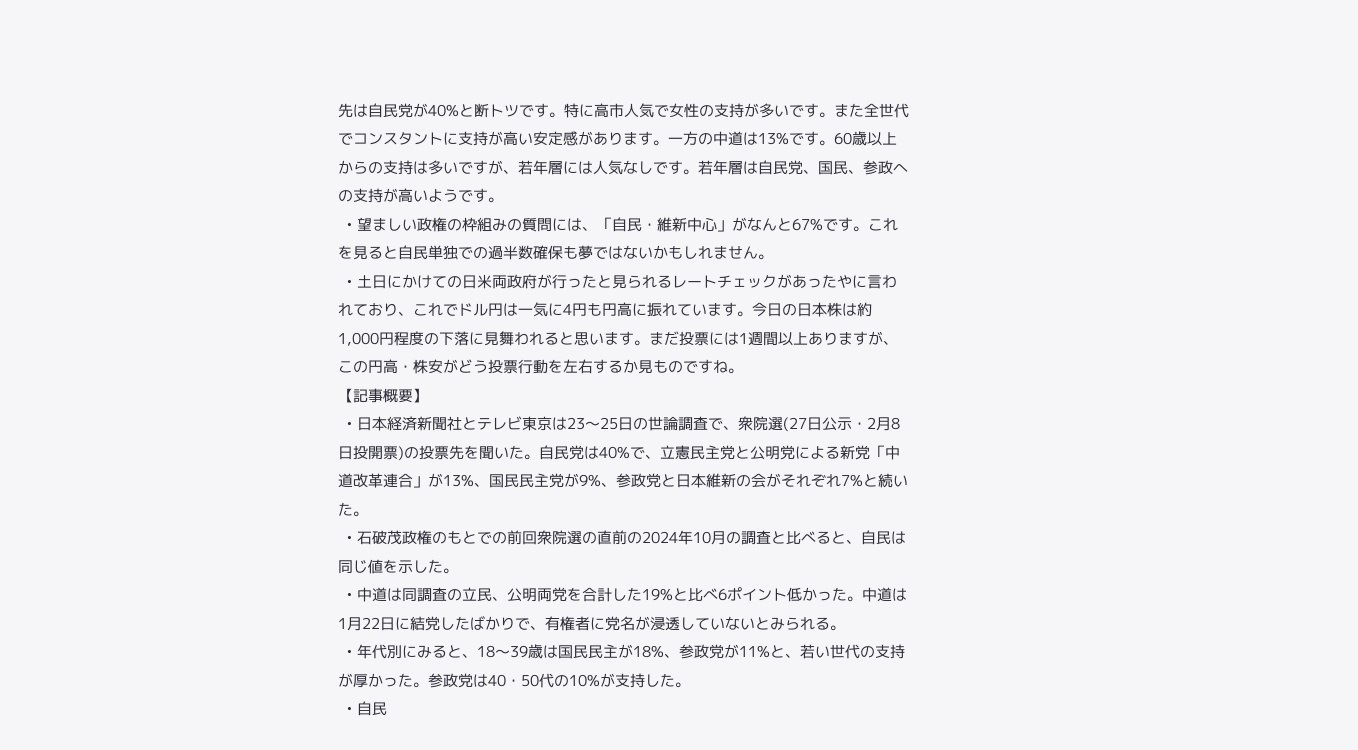先は自民党が40%と断トツです。特に高市人気で女性の支持が多いです。また全世代でコンスタントに支持が高い安定感があります。一方の中道は13%です。60歳以上からの支持は多いですが、若年層には人気なしです。若年層は自民党、国民、参政への支持が高いようです。
  • 望ましい政権の枠組みの質問には、「自民・維新中心」がなんと67%です。これを見ると自民単独での過半数確保も夢ではないかもしれません。
  • 土日にかけての日米両政府が行ったと見られるレートチェックがあったやに言われており、これでドル円は一気に4円も円高に振れています。今日の日本株は約1,000円程度の下落に見舞われると思います。まだ投票には1週間以上ありますが、この円高・株安がどう投票行動を左右するか見ものですね。
【記事概要】
  • 日本経済新聞社とテレビ東京は23〜25日の世論調査で、衆院選(27日公示・2月8日投開票)の投票先を聞いた。自民党は40%で、立憲民主党と公明党による新党「中道改革連合」が13%、国民民主党が9%、参政党と日本維新の会がそれぞれ7%と続いた。
  • 石破茂政権のもとでの前回衆院選の直前の2024年10月の調査と比べると、自民は同じ値を示した。
  • 中道は同調査の立民、公明両党を合計した19%と比べ6ポイント低かった。中道は1月22日に結党したばかりで、有権者に党名が浸透していないとみられる。
  • 年代別にみると、18〜39歳は国民民主が18%、参政党が11%と、若い世代の支持が厚かった。参政党は40・50代の10%が支持した。
  • 自民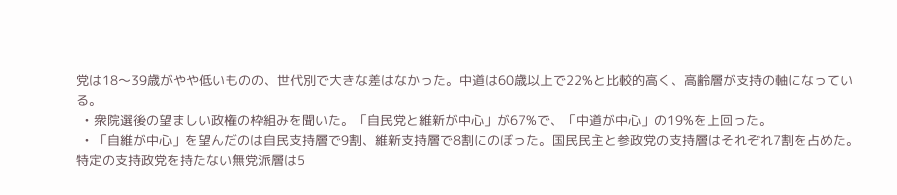党は18〜39歳がやや低いものの、世代別で大きな差はなかった。中道は60歳以上で22%と比較的高く、高齢層が支持の軸になっている。
  • 衆院選後の望ましい政権の枠組みを聞いた。「自民党と維新が中心」が67%で、「中道が中心」の19%を上回った。
  • 「自維が中心」を望んだのは自民支持層で9割、維新支持層で8割にのぼった。国民民主と参政党の支持層はそれぞれ7割を占めた。特定の支持政党を持たない無党派層は5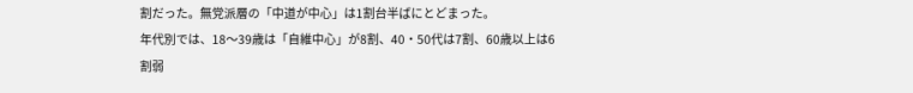割だった。無党派層の「中道が中心」は1割台半ばにとどまった。
年代別では、18〜39歳は「自維中心」が8割、40・50代は7割、60歳以上は6割弱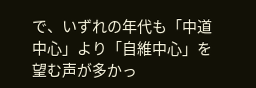で、いずれの年代も「中道中心」より「自維中心」を望む声が多かっ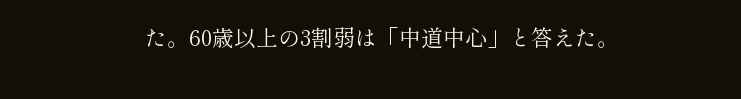た。60歳以上の3割弱は「中道中心」と答えた。